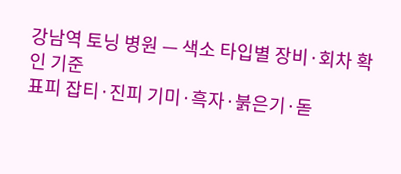강남역 토닝 병원 — 색소 타입별 장비·회차 확인 기준
표피 잡티·진피 기미·흑자·붉은기·돋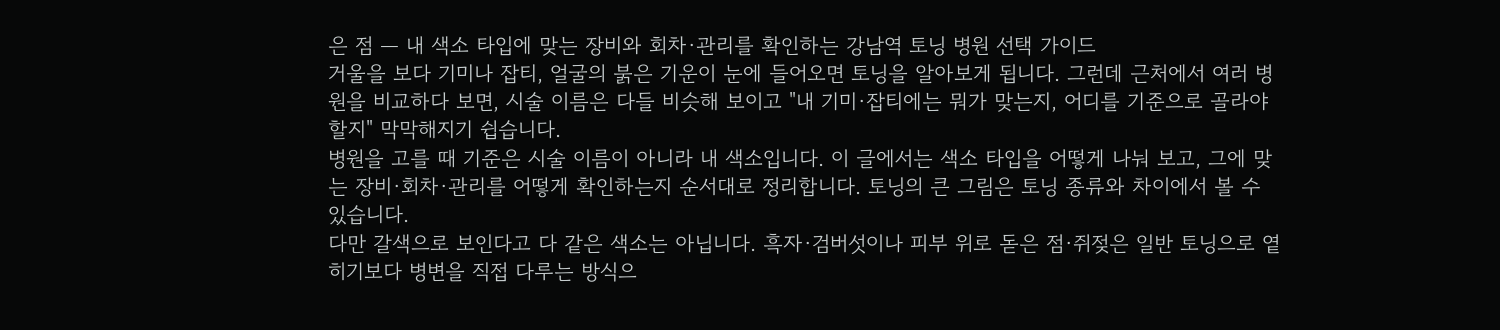은 점 — 내 색소 타입에 맞는 장비와 회차·관리를 확인하는 강남역 토닝 병원 선택 가이드
거울을 보다 기미나 잡티, 얼굴의 붉은 기운이 눈에 들어오면 토닝을 알아보게 됩니다. 그런데 근처에서 여러 병원을 비교하다 보면, 시술 이름은 다들 비슷해 보이고 "내 기미·잡티에는 뭐가 맞는지, 어디를 기준으로 골라야 할지" 막막해지기 쉽습니다.
병원을 고를 때 기준은 시술 이름이 아니라 내 색소입니다. 이 글에서는 색소 타입을 어떻게 나눠 보고, 그에 맞는 장비·회차·관리를 어떻게 확인하는지 순서대로 정리합니다. 토닝의 큰 그림은 토닝 종류와 차이에서 볼 수 있습니다.
다만 갈색으로 보인다고 다 같은 색소는 아닙니다. 흑자·검버섯이나 피부 위로 돋은 점·쥐젖은 일반 토닝으로 옅히기보다 병변을 직접 다루는 방식으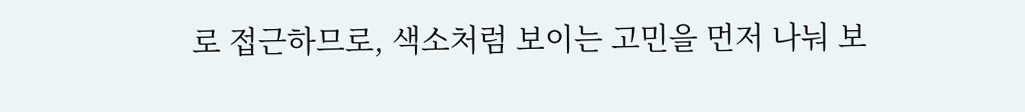로 접근하므로, 색소처럼 보이는 고민을 먼저 나눠 보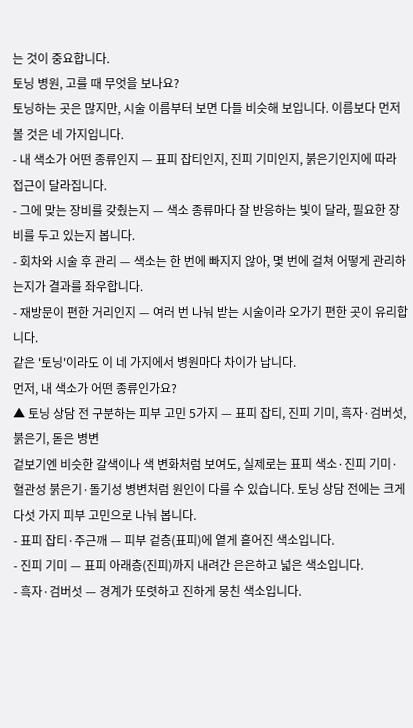는 것이 중요합니다.
토닝 병원, 고를 때 무엇을 보나요?
토닝하는 곳은 많지만, 시술 이름부터 보면 다들 비슷해 보입니다. 이름보다 먼저 볼 것은 네 가지입니다.
- 내 색소가 어떤 종류인지 — 표피 잡티인지, 진피 기미인지, 붉은기인지에 따라 접근이 달라집니다.
- 그에 맞는 장비를 갖췄는지 — 색소 종류마다 잘 반응하는 빛이 달라, 필요한 장비를 두고 있는지 봅니다.
- 회차와 시술 후 관리 — 색소는 한 번에 빠지지 않아, 몇 번에 걸쳐 어떻게 관리하는지가 결과를 좌우합니다.
- 재방문이 편한 거리인지 — 여러 번 나눠 받는 시술이라 오가기 편한 곳이 유리합니다.
같은 '토닝'이라도 이 네 가지에서 병원마다 차이가 납니다.
먼저, 내 색소가 어떤 종류인가요?
▲ 토닝 상담 전 구분하는 피부 고민 5가지 — 표피 잡티, 진피 기미, 흑자·검버섯, 붉은기, 돋은 병변
겉보기엔 비슷한 갈색이나 색 변화처럼 보여도, 실제로는 표피 색소·진피 기미·혈관성 붉은기·돌기성 병변처럼 원인이 다를 수 있습니다. 토닝 상담 전에는 크게 다섯 가지 피부 고민으로 나눠 봅니다.
- 표피 잡티·주근깨 — 피부 겉층(표피)에 옅게 흩어진 색소입니다.
- 진피 기미 — 표피 아래층(진피)까지 내려간 은은하고 넓은 색소입니다.
- 흑자·검버섯 — 경계가 또렷하고 진하게 뭉친 색소입니다.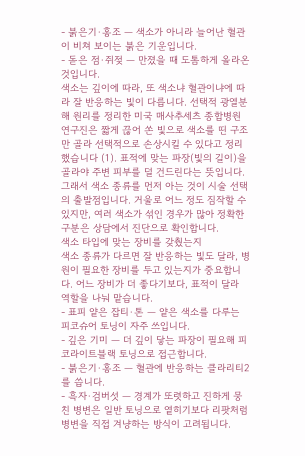- 붉은기·홍조 — 색소가 아니라 늘어난 혈관이 비쳐 보이는 붉은 기운입니다.
- 돋은 점·쥐젖 — 만졌을 때 도톰하게 올라온 것입니다.
색소는 깊이에 따라, 또 색소냐 혈관이냐에 따라 잘 반응하는 빛이 다릅니다. 선택적 광열분해 원리를 정리한 미국 매사추세츠 종합병원 연구진은 짧게 끊어 쏜 빛으로 색소를 띤 구조만 골라 선택적으로 손상시킬 수 있다고 정리했습니다 (1). 표적에 맞는 파장(빛의 길이)을 골라야 주변 피부를 덜 건드린다는 뜻입니다.
그래서 색소 종류를 먼저 아는 것이 시술 선택의 출발점입니다. 거울로 어느 정도 짐작할 수 있지만, 여러 색소가 섞인 경우가 많아 정확한 구분은 상담에서 진단으로 확인합니다.
색소 타입에 맞는 장비를 갖췄는지
색소 종류가 다르면 잘 반응하는 빛도 달라, 병원이 필요한 장비를 두고 있는지가 중요합니다. 어느 장비가 더 좋다기보다, 표적이 달라 역할을 나눠 맡습니다.
- 표피 얕은 잡티·톤 — 얕은 색소를 다루는 피코슈어 토닝이 자주 쓰입니다.
- 깊은 기미 — 더 깊이 닿는 파장이 필요해 피코라이트블랙 토닝으로 접근합니다.
- 붉은기·홍조 — 혈관에 반응하는 클라리티2를 씁니다.
- 흑자·검버섯 — 경계가 또렷하고 진하게 뭉친 병변은 일반 토닝으로 옅히기보다 리팟처럼 병변을 직접 겨냥하는 방식이 고려됩니다.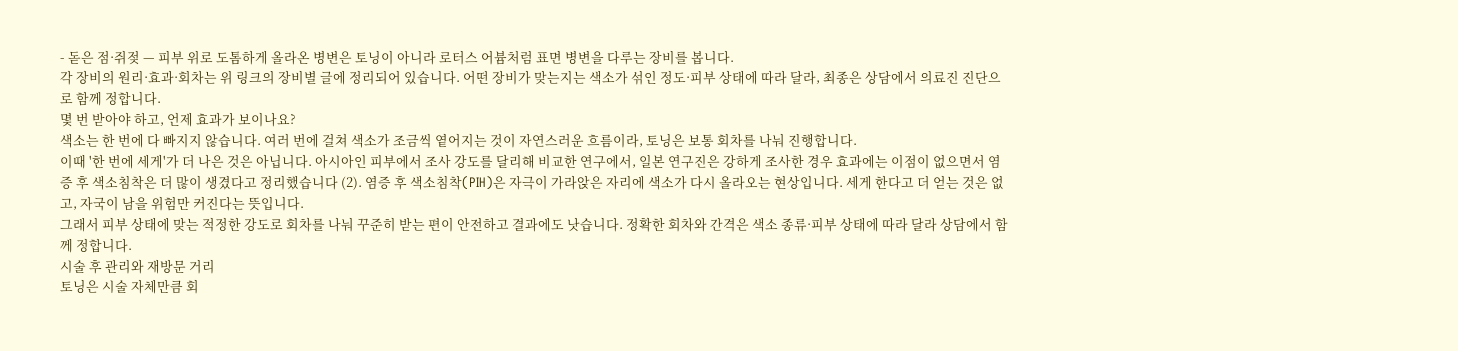- 돋은 점·쥐젖 — 피부 위로 도톰하게 올라온 병변은 토닝이 아니라 로터스 어븀처럼 표면 병변을 다루는 장비를 봅니다.
각 장비의 원리·효과·회차는 위 링크의 장비별 글에 정리되어 있습니다. 어떤 장비가 맞는지는 색소가 섞인 정도·피부 상태에 따라 달라, 최종은 상담에서 의료진 진단으로 함께 정합니다.
몇 번 받아야 하고, 언제 효과가 보이나요?
색소는 한 번에 다 빠지지 않습니다. 여러 번에 걸쳐 색소가 조금씩 옅어지는 것이 자연스러운 흐름이라, 토닝은 보통 회차를 나눠 진행합니다.
이때 '한 번에 세게'가 더 나은 것은 아닙니다. 아시아인 피부에서 조사 강도를 달리해 비교한 연구에서, 일본 연구진은 강하게 조사한 경우 효과에는 이점이 없으면서 염증 후 색소침착은 더 많이 생겼다고 정리했습니다 (2). 염증 후 색소침착(PIH)은 자극이 가라앉은 자리에 색소가 다시 올라오는 현상입니다. 세게 한다고 더 얻는 것은 없고, 자국이 남을 위험만 커진다는 뜻입니다.
그래서 피부 상태에 맞는 적정한 강도로 회차를 나눠 꾸준히 받는 편이 안전하고 결과에도 낫습니다. 정확한 회차와 간격은 색소 종류·피부 상태에 따라 달라 상담에서 함께 정합니다.
시술 후 관리와 재방문 거리
토닝은 시술 자체만큼 회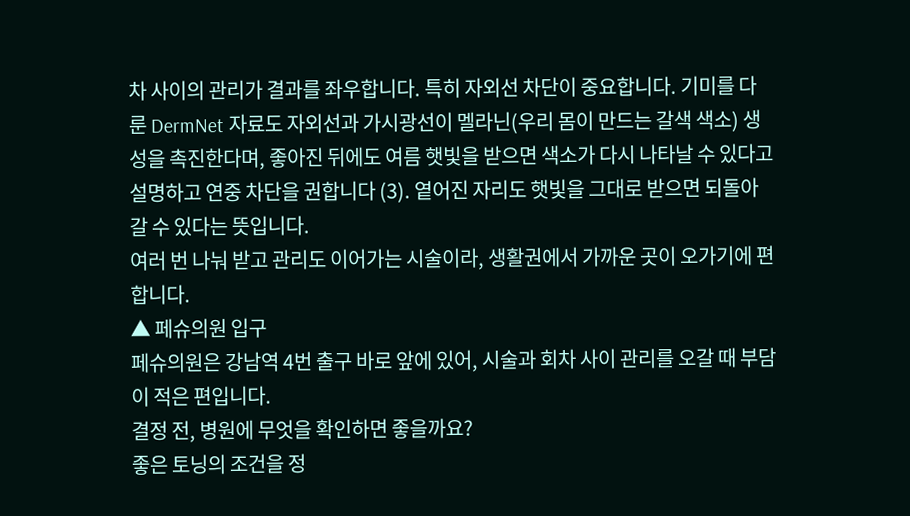차 사이의 관리가 결과를 좌우합니다. 특히 자외선 차단이 중요합니다. 기미를 다룬 DermNet 자료도 자외선과 가시광선이 멜라닌(우리 몸이 만드는 갈색 색소) 생성을 촉진한다며, 좋아진 뒤에도 여름 햇빛을 받으면 색소가 다시 나타날 수 있다고 설명하고 연중 차단을 권합니다 (3). 옅어진 자리도 햇빛을 그대로 받으면 되돌아갈 수 있다는 뜻입니다.
여러 번 나눠 받고 관리도 이어가는 시술이라, 생활권에서 가까운 곳이 오가기에 편합니다.
▲ 페슈의원 입구
페슈의원은 강남역 4번 출구 바로 앞에 있어, 시술과 회차 사이 관리를 오갈 때 부담이 적은 편입니다.
결정 전, 병원에 무엇을 확인하면 좋을까요?
좋은 토닝의 조건을 정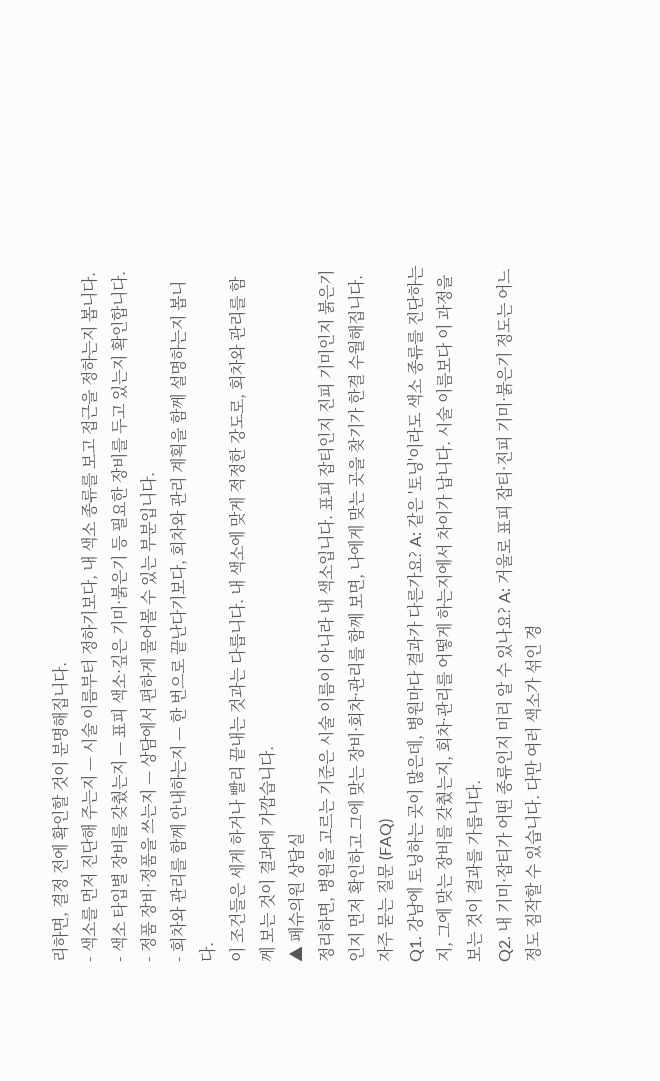리하면, 결정 전에 확인할 것이 분명해집니다.
- 색소를 먼저 진단해 주는지 — 시술 이름부터 정하기보다, 내 색소 종류를 보고 접근을 정하는지 봅니다.
- 색소 타입별 장비를 갖췄는지 — 표피 색소·깊은 기미·붉은기 등 필요한 장비를 두고 있는지 확인합니다.
- 정품 장비·정품을 쓰는지 — 상담에서 편하게 물어볼 수 있는 부분입니다.
- 회차와 관리를 함께 안내하는지 — 한 번으로 끝난다기보다, 회차와 관리 계획을 함께 설명하는지 봅니다.
이 조건들은 세게 하거나 빨리 끝내는 것과는 다릅니다. 내 색소에 맞게 적정한 강도로, 회차와 관리를 함께 보는 것이 결과에 가깝습니다.
▲ 페슈의원 상담실
정리하면, 병원을 고르는 기준은 시술 이름이 아니라 내 색소입니다. 표피 잡티인지 진피 기미인지 붉은기인지 먼저 확인하고 그에 맞는 장비·회차·관리를 함께 보면, 나에게 맞는 곳을 찾기가 한결 수월해집니다.
자주 묻는 질문 (FAQ)
Q1. 강남에 토닝하는 곳이 많은데, 병원마다 결과가 다른가요? A: 같은 '토닝'이라도 색소 종류를 진단하는지, 그에 맞는 장비를 갖췄는지, 회차·관리를 어떻게 하는지에서 차이가 납니다. 시술 이름보다 이 과정을 보는 것이 결과를 가릅니다.
Q2. 내 기미·잡티가 어떤 종류인지 미리 알 수 있나요? A: 거울로 표피 잡티·진피 기미·붉은기 정도는 어느 정도 짐작할 수 있습니다. 다만 여러 색소가 섞인 경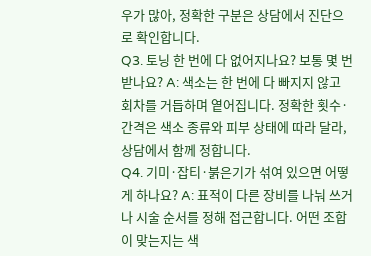우가 많아, 정확한 구분은 상담에서 진단으로 확인합니다.
Q3. 토닝 한 번에 다 없어지나요? 보통 몇 번 받나요? A: 색소는 한 번에 다 빠지지 않고 회차를 거듭하며 옅어집니다. 정확한 횟수·간격은 색소 종류와 피부 상태에 따라 달라, 상담에서 함께 정합니다.
Q4. 기미·잡티·붉은기가 섞여 있으면 어떻게 하나요? A: 표적이 다른 장비를 나눠 쓰거나 시술 순서를 정해 접근합니다. 어떤 조합이 맞는지는 색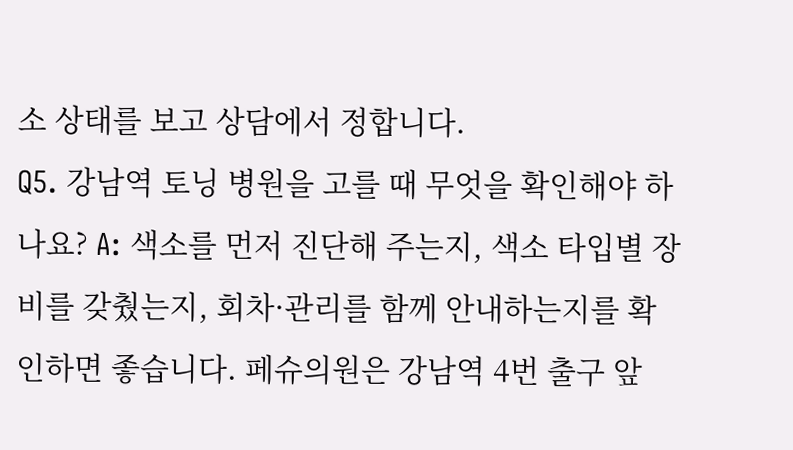소 상태를 보고 상담에서 정합니다.
Q5. 강남역 토닝 병원을 고를 때 무엇을 확인해야 하나요? A: 색소를 먼저 진단해 주는지, 색소 타입별 장비를 갖췄는지, 회차·관리를 함께 안내하는지를 확인하면 좋습니다. 페슈의원은 강남역 4번 출구 앞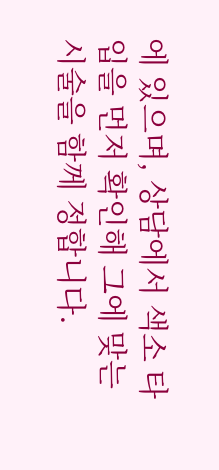에 있으며, 상담에서 색소 타입을 먼저 확인해 그에 맞는 시술을 함께 정합니다.